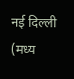नई दिल्ली (मध्य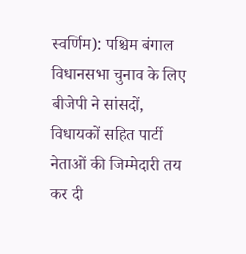स्वर्णिम): पश्चिम बंगाल विधानसभा चुनाव के लिए बीजेपी ने सांसदों, विधायकों सहित पार्टी नेताओं की जिम्मेदारी तय कर दी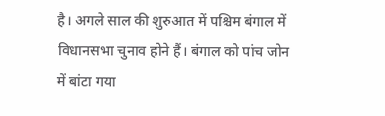है। अगले साल की शुरुआत में पश्चिम बंगाल में विधानसभा चुनाव होने हैं। बंगाल को पांच जोन में बांटा गया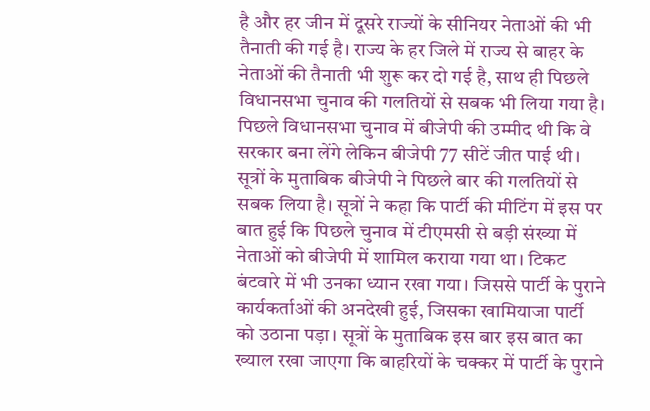है और हर जीन में दूसरे राज्यों के सीनियर नेताओं की भी तैनाती की गई है। राज्य के हर जिले में राज्य से बाहर के नेताओं की तैनाती भी शुरू कर दो गई है, साथ ही पिछले विधानसभा चुनाव की गलतियों से सबक भी लिया गया है। पिछले विधानसभा चुनाव में बीजेपी की उम्मीद थी कि वे सरकार बना लेंगे लेकिन बीजेपी 77 सीटें जीत पाई थी। सूत्रों के मुताबिक बीजेपी ने पिछले बार की गलतियों से सबक लिया है। सूत्रों ने कहा कि पार्टी की मीटिंग में इस पर बात हुई कि पिछले चुनाव में टीएमसी से बड़ी संख्या में नेताओं को बीजेपी में शामिल कराया गया था। टिकट बंटवारे में भी उनका ध्यान रखा गया। जिससे पार्टी के पुराने कार्यकर्ताओं की अनदेखी हुई, जिसका खामियाजा पार्टी को उठाना पड़ा। सूत्रों के मुताबिक इस बार इस बात का ख्याल रखा जाएगा कि बाहरियों के चक्कर में पार्टी के पुराने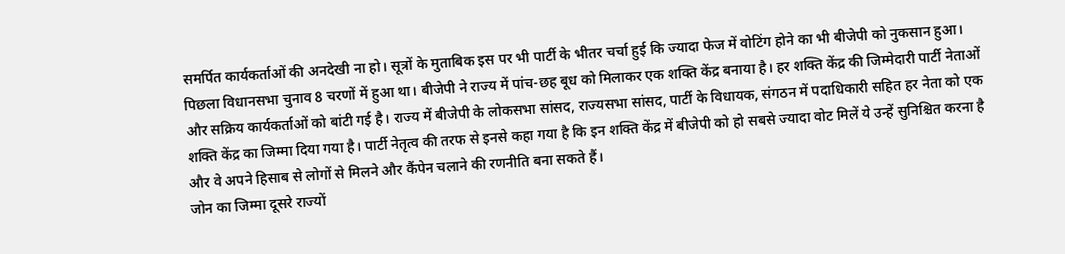समर्पित कार्यकर्ताओं की अनदेखी ना हो। सूत्रों के मुताबिक इस पर भी पार्टी के भीतर चर्चा हुई कि ज्यादा फेज में वोटिंग होने का भी बीजेपी को नुकसान हुआ। पिछला विधानसभा चुनाव 8 चरणों में हुआ था। बीजेपी ने राज्य में पांच-छह बूध को मिलाकर एक शक्ति केंद्र बनाया है। हर शक्ति केंद्र की जिम्मेदारी पार्टी नेताओं और सक्रिय कार्यकर्ताओं को बांटी गई है। राज्य में बीजेपी के लोकसभा सांसद, राज्यसभा सांसद, पार्टी के विधायक, संगठन में पदाधिकारी सहित हर नेता को एक शक्ति केंद्र का जिम्मा दिया गया है। पार्टी नेतृत्व की तरफ से इनसे कहा गया है कि इन शक्ति केंद्र में बीजेपी को हो सबसे ज्यादा वोट मिलें ये उन्हें सुनिश्चित करना है और वे अपने हिसाब से लोगों से मिलने और कैंपेन चलाने की रणनीति बना सकते हैं।
जोन का जिम्मा दूसरे राज्यों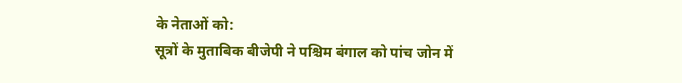के नेताओं को:
सूत्रों के मुताबिक बीजेपी ने पश्चिम बंगाल को पांच जोन में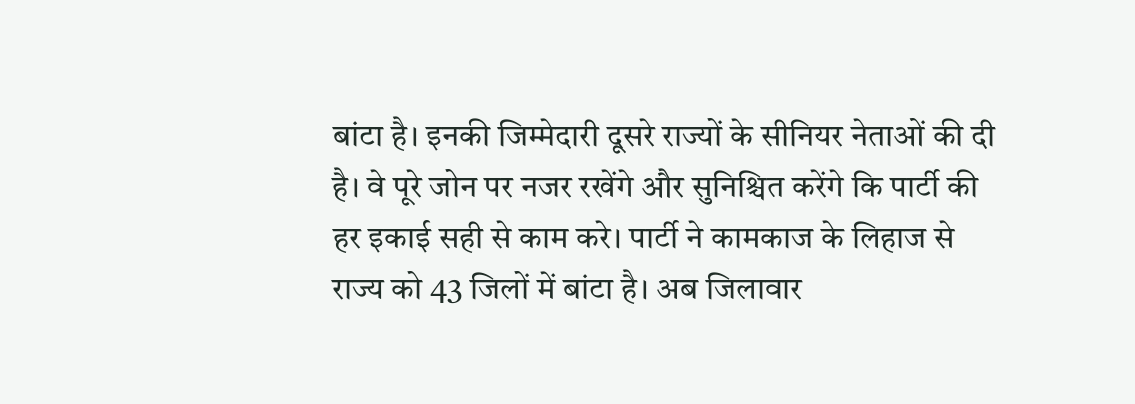बांटा है। इनकी जिम्मेदारी दूसरे राज्यों के सीनियर नेताओं की दी है। वे पूरे जोन पर नजर रखेंगे और सुनिश्चित करेंगे कि पार्टी की हर इकाई सही से काम करे। पार्टी ने कामकाज के लिहाज से राज्य को 43 जिलों में बांटा है। अब जिलावार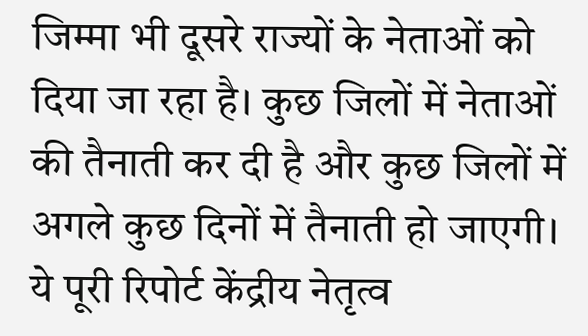जिम्मा भी दूसरे राज्यों के नेताओं को दिया जा रहा है। कुछ जिलों में नेताओं की तैनाती कर दी है और कुछ जिलों में अगले कुछ दिनों में तैनाती हो जाएगी। ये पूरी रिपोर्ट केंद्रीय नेतृत्व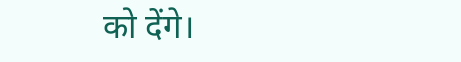को देंगे।